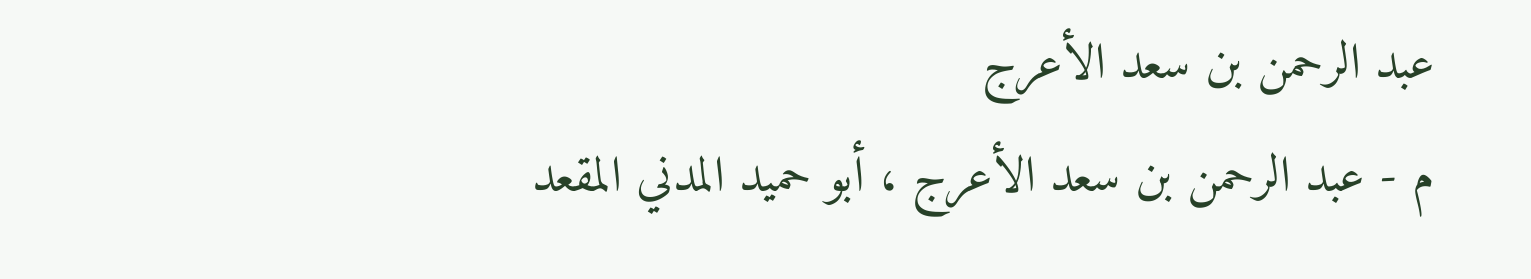عبد الرحمن بن سعد الأعرج
م - عبد الرحمن بن سعد الأعرج ، أبو حميد المدني المقعد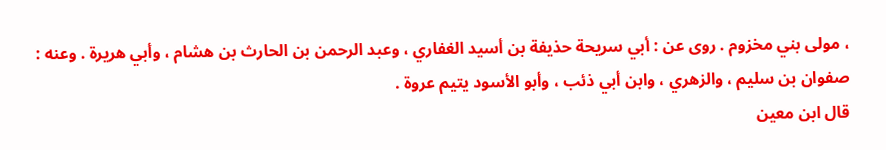، مولى بني مخزوم . روى عن : أبي سريحة حذيفة بن أسيد الغفاري ، وعبد الرحمن بن الحارث بن هشام ، وأبي هريرة . وعنه : صفوان بن سليم ، والزهري ، وابن أبي ذئب ، وأبو الأسود يتيم عروة .
قال ابن معين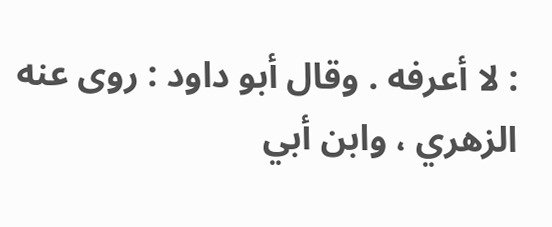: لا أعرفه . وقال أبو داود : روى عنه الزهري ، وابن أبي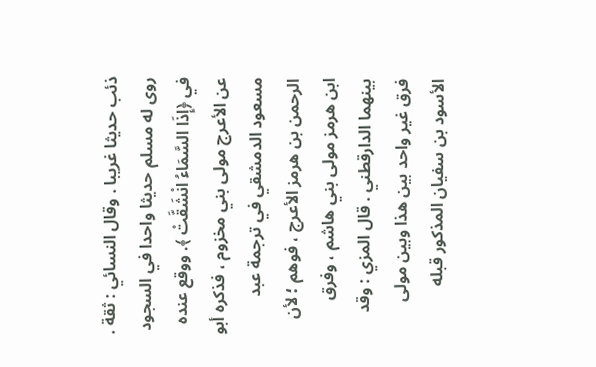ذئب حديثا غريبا . وقال النسائي : ثقة .
روى له مسلم حديثا واحدا في السجود في ﴿إِذَا السَّمَاءُ انْشَقَّتْ ﴾. ووقع عنده عن الأعرج مولى بني مخزوم ، فذكره أبو مسعود الدمشقي في ترجمة عبد الرحمن بن هرمز الأعرج ، فوهم ؛ لأن ابن هرمز مولى بني هاشم ، وفرق بينهما الدارقطني . قال المزي : وقد فرق غير واحد بين هذا وبين مولى الأسود بن سفيان المذكور قبله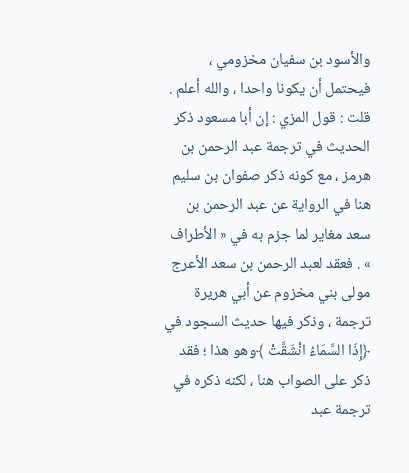والأسود بن سفيان مخزومي ، فيحتمل أن يكونا واحدا ، والله أعلم .
قلت : قول المزي : إن أبا مسعود ذكر الحديث في ترجمة عبد الرحمن بن هرمز ، مع كونه ذكر صفوان بن سليم هنا في الرواية عن عبد الرحمن بن سعد مغاير لما جزم به في « الأطراف » . فعقد لعبد الرحمن بن سعد الأعرج مولى بني مخزوم عن أبي هريرة ترجمة ، وذكر فيها حديث السجود في ﴿إِذَا السَّمَاءُ انْشَقَّتْ ﴾وهو هذا ؛ فقد ذكر على الصواب هنا ، لكنه ذكره في ترجمة عبد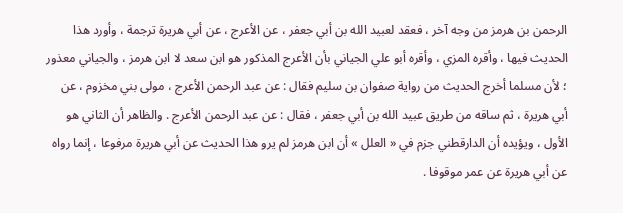الرحمن بن هرمز من وجه آخر ، فعقد لعبيد الله بن أبي جعفر ، عن الأعرج ، عن أبي هريرة ترجمة ، وأورد هذا الحديث فيها ، وأقره المزي ، وأقره أبو علي الجياني بأن الأعرج المذكور هو ابن سعد لا ابن هرمز ، والجياني معذور ؛ لأن مسلما أخرج الحديث من رواية صفوان بن سليم فقال : عن عبد الرحمن الأعرج ، مولى بني مخزوم ، عن أبي هريرة ، ثم ساقه من طريق عبيد الله بن أبي جعفر ، فقال : عن عبد الرحمن الأعرج . والظاهر أن الثاني هو الأول ، ويؤيده أن الدارقطني جزم في « العلل » أن ابن هرمز لم يرو هذا الحديث عن أبي هريرة مرفوعا ، إنما رواه عن أبي هريرة عن عمر موقوفا .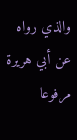والذي رواه عن أبي هريرة مرفوعا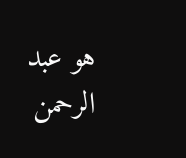هو عبد الرحمن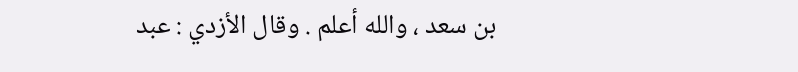بن سعد ، والله أعلم . وقال الأزدي : عبد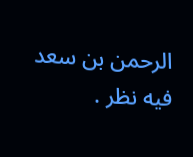الرحمن بن سعد فيه نظر .